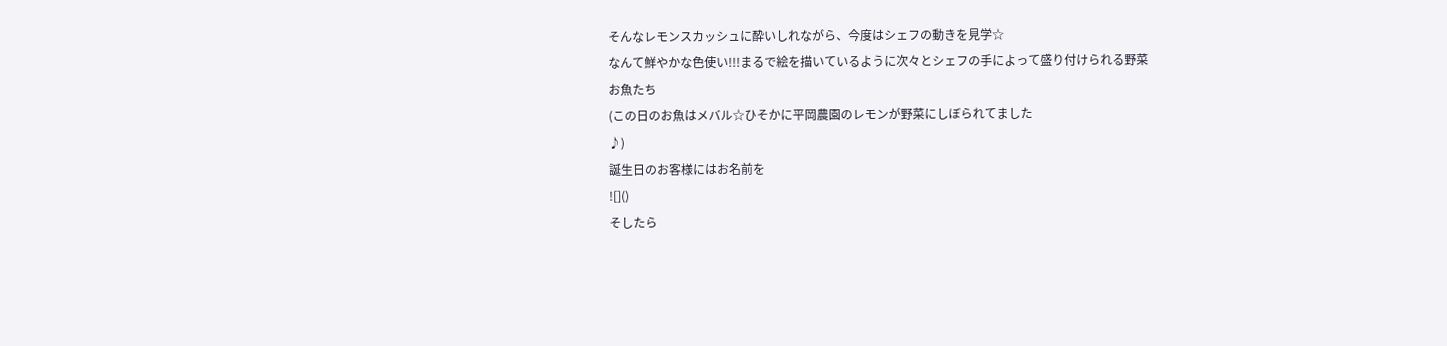そんなレモンスカッシュに酔いしれながら、今度はシェフの動きを見学☆
なんて鮮やかな色使い!!!まるで絵を描いているように次々とシェフの手によって盛り付けられる野菜
お魚たち
(この日のお魚はメバル☆ひそかに平岡農園のレモンが野菜にしぼられてました
♪)
誕生日のお客様にはお名前を
![]()
そしたら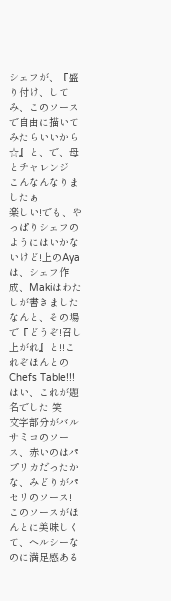シェフが、『盛り付け、してみ、このソースで自由に描いてみたらいいから☆』と、で、母とチャレンジ
こんなんなりましたぁ
楽しい!でも、やっぱりシェフのようにはいかないけど!上のAyaは、シェフ作成、Makiはわたしが書きました
なんと、その場で『どうぞ!召し上がれ』と!!これぞほんとのChefs Table!!!はい、これが題名でした 笑
文字部分がバルサミコのソース、赤いのはパプリカだったかな、みどりがパセリのソース!
このソースがほんとに美味しくて、ヘルシーなのに満足感ある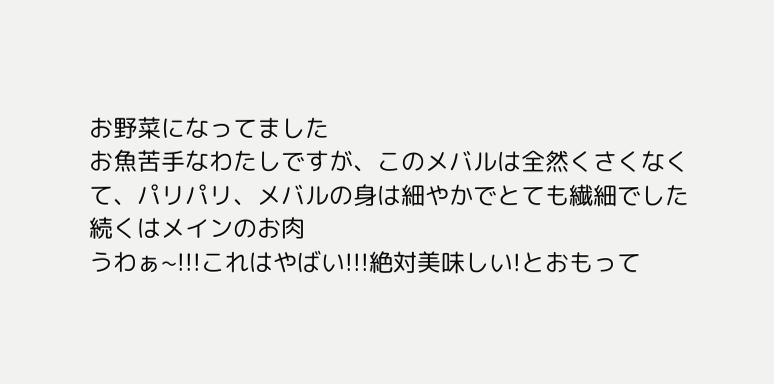お野菜になってました
お魚苦手なわたしですが、このメバルは全然くさくなくて、パリパリ、メバルの身は細やかでとても繊細でした
続くはメインのお肉
うわぁ~!!!これはやばい!!!絶対美味しい!とおもって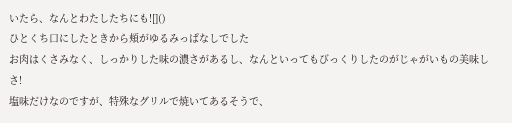いたら、なんとわたしたちにも![]()
ひとくち口にしたときから頬がゆるみっぱなしでした
お肉はくさみなく、しっかりした味の濃さがあるし、なんといってもびっくりしたのがじゃがいもの美味しさ!
塩味だけなのですが、特殊なグリルで焼いてあるそうで、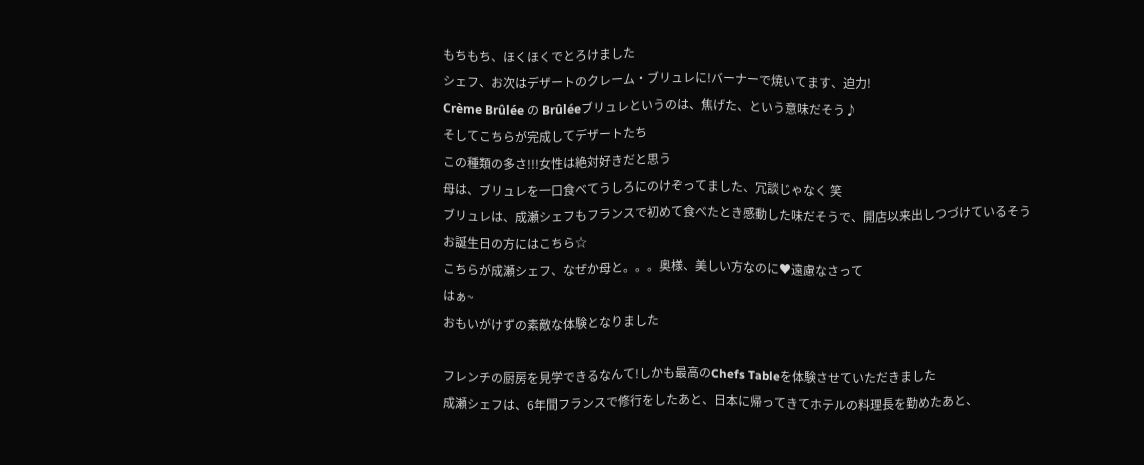もちもち、ほくほくでとろけました
シェフ、お次はデザートのクレーム・ブリュレに!バーナーで焼いてます、迫力!
Crème Brûlée の Brûléeブリュレというのは、焦げた、という意味だそう♪
そしてこちらが完成してデザートたち
この種類の多さ!!!女性は絶対好きだと思う
母は、ブリュレを一口食べてうしろにのけぞってました、冗談じゃなく 笑
ブリュレは、成瀬シェフもフランスで初めて食べたとき感動した味だそうで、開店以来出しつづけているそう
お誕生日の方にはこちら☆
こちらが成瀬シェフ、なぜか母と。。。奥様、美しい方なのに♥遠慮なさって
はぁ~
おもいがけずの素敵な体験となりました

フレンチの厨房を見学できるなんて!しかも最高のChefs Tableを体験させていただきました
成瀬シェフは、6年間フランスで修行をしたあと、日本に帰ってきてホテルの料理長を勤めたあと、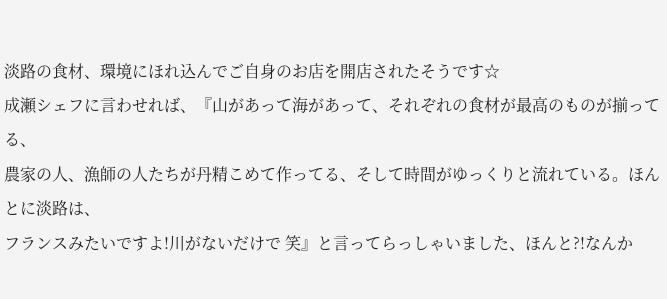淡路の食材、環境にほれ込んでご自身のお店を開店されたそうです☆
成瀬シェフに言わせれば、『山があって海があって、それぞれの食材が最高のものが揃ってる、
農家の人、漁師の人たちが丹精こめて作ってる、そして時間がゆっくりと流れている。ほんとに淡路は、
フランスみたいですよ!川がないだけで 笑』と言ってらっしゃいました、ほんと?!なんか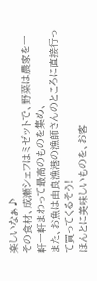楽しいなぁ♪
その食材、成瀬シェフはミゼットで、野菜は農家を一軒一軒まわって最高のものを集め、
また、お魚は由良漁港の漁師さんのところに直接行って買ってくるそう!
ほんとに美味しいものを、お客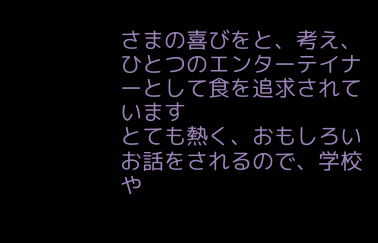さまの喜びをと、考え、ひとつのエンターテイナーとして食を追求されています
とても熱く、おもしろいお話をされるので、学校や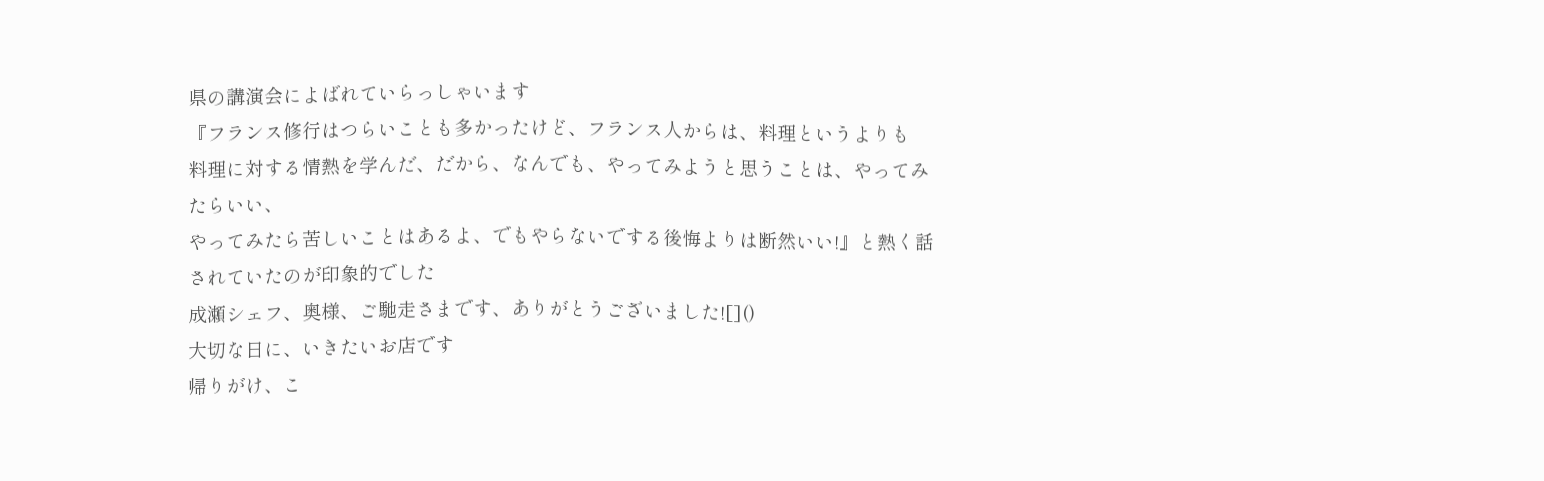県の講演会によばれていらっしゃいます
『フランス修行はつらいことも多かったけど、フランス人からは、料理というよりも
料理に対する情熱を学んだ、だから、なんでも、やってみようと思うことは、やってみたらいい、
やってみたら苦しいことはあるよ、でもやらないでする後悔よりは断然いい!』と熱く話されていたのが印象的でした
成瀬シェフ、奥様、ご馳走さまです、ありがとうございました![]()
大切な日に、いきたいお店です
帰りがけ、こ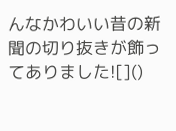んなかわいい昔の新聞の切り抜きが飾ってありました![]()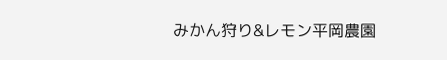みかん狩り&レモン平岡農園